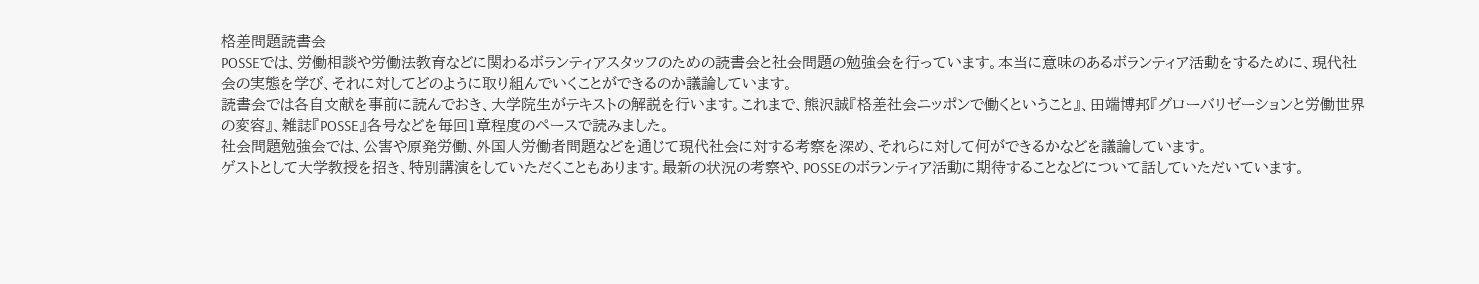格差問題読書会
POSSEでは、労働相談や労働法教育などに関わるボランティアスタッフのための読書会と社会問題の勉強会を行っています。本当に意味のあるボランティア活動をするために、現代社会の実態を学び、それに対してどのように取り組んでいくことができるのか議論しています。
読書会では各自文献を事前に読んでおき、大学院生がテキストの解説を行います。これまで、熊沢誠『格差社会ニッポンで働くということ』、田端博邦『グローバリゼーションと労働世界の変容』、雑誌『POSSE』各号などを毎回1章程度のペースで読みました。
社会問題勉強会では、公害や原発労働、外国人労働者問題などを通じて現代社会に対する考察を深め、それらに対して何ができるかなどを議論しています。
ゲストとして大学教授を招き、特別講演をしていただくこともあります。最新の状況の考察や、POSSEのボランティア活動に期待することなどについて話していただいています。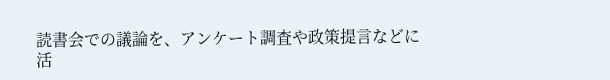読書会での議論を、アンケート調査や政策提言などに活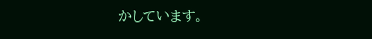かしています。